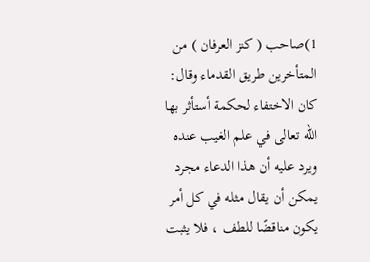1)صاحب ( كنز العرفان ) من المتأخرين طريق القدماء وقال: كان الاختفاء لحكمة أستأثر بها الله تعالى في علم الغيب عنده ويرد عليه أن هذا الدعاء مجرد يمكن أن يقال مثله في كل أمر يكون مناقضًا للطف ، فلا يثبت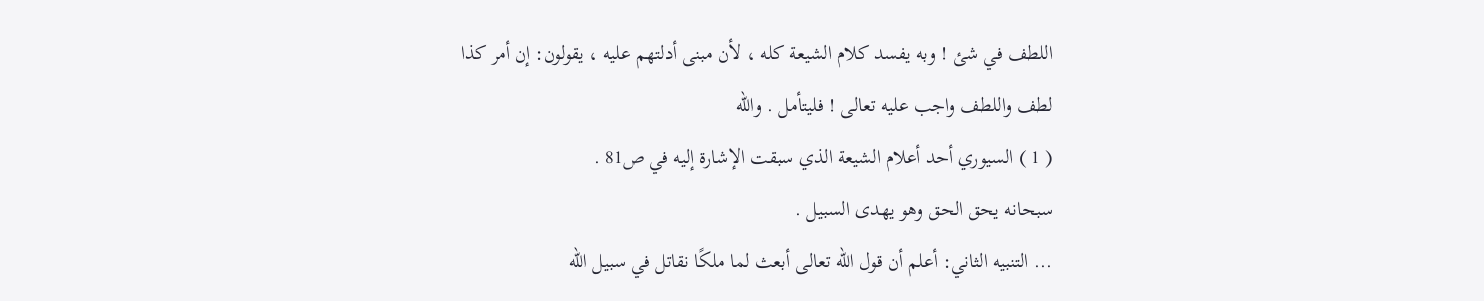اللطف في شئ ! وبه يفسد كلام الشيعة كله ، لأن مبنى أدلتهم عليه ، يقولون: إن أمر كذا لطف واللطف واجب عليه تعالى ! فليتأمل . والله
( 1 ) السيوري أحد أعلام الشيعة الذي سبقت الإشارة إليه في ص81 .
سبحانه يحق الحق وهو يهدى السبيل .
... التنبيه الثاني: أعلم أن قول الله تعالى أبعث لما ملكًا نقاتل في سبيل الله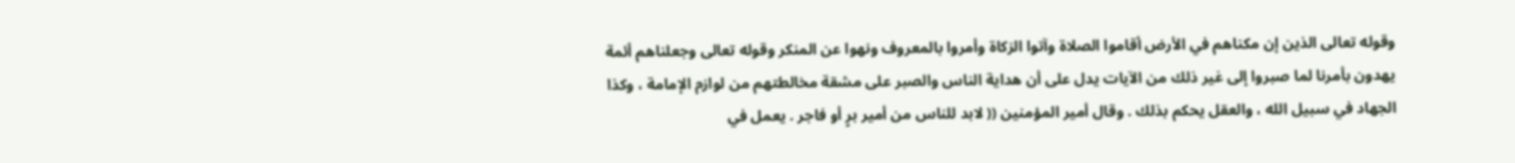وقوله تعالى الذين إن مكناهم في الأرض أقاموا الصلاة وآتوا الزكاة وأمروا بالمعروف ونهوا عن المنكر وقوله تعالى وجعلناهم أئمة يهدون بأمرنا لما صبروا إلى غير ذلك من الآيات يدل على أن هداية الناس والصبر على مشقة مخالطتهم من لوازم الإمامة ، وكذا الجهاد في سبيل الله ، والعقل يحكم بذلك . وقال أمير المؤمنين (( لابد للناس من أمير برٍ أو فاجر . يعمل في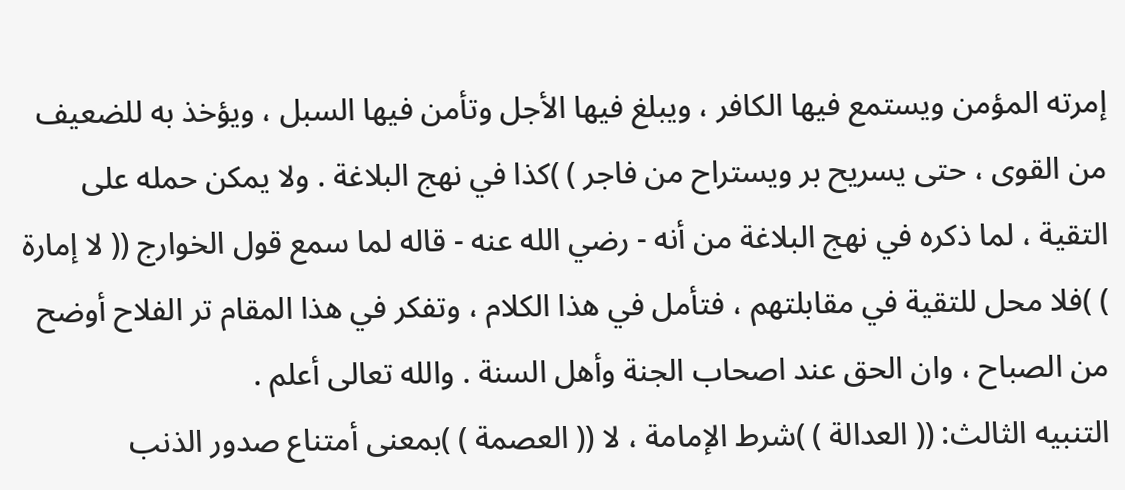إمرته المؤمن ويستمع فيها الكافر ، ويبلغ فيها الأجل وتأمن فيها السبل ، ويؤخذ به للضعيف من القوى ، حتى يسريح بر ويستراح من فاجر ) )كذا في نهج البلاغة . ولا يمكن حمله على التقية ، لما ذكره في نهج البلاغة من أنه - رضي الله عنه - قاله لما سمع قول الخوارج (( لا إمارة ) )فلا محل للتقية في مقابلتهم ، فتأمل في هذا الكلام ، وتفكر في هذا المقام تر الفلاح أوضح من الصباح ، وان الحق عند اصحاب الجنة وأهل السنة . والله تعالى أعلم .
التنبيه الثالث: (( العدالة ) )شرط الإمامة ، لا (( العصمة ) )بمعنى أمتناع صدور الذنب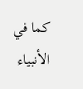كما في الأنبياء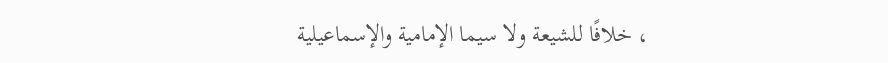، خلافًا للشيعة ولا سيما الإمامية والإسماعيلية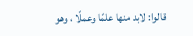قالوا: لابد منها علمًا وعملًا ، وهو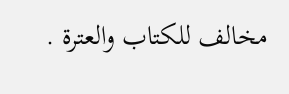مخالف للكتاب والعترة .